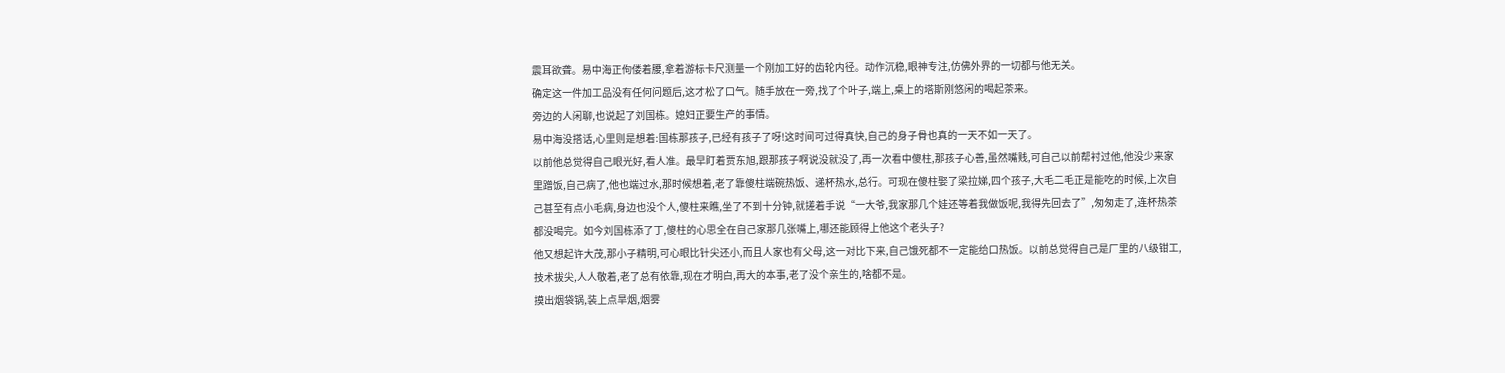震耳欲聋。易中海正佝偻着腰,拿着游标卡尺测量一个刚加工好的齿轮内径。动作沉稳,眼神专注,仿佛外界的一切都与他无关。
确定这一件加工品没有任何问题后,这才松了口气。随手放在一旁,找了个叶子,端上,桌上的塔斯刚悠闲的喝起茶来。
旁边的人闲聊,也说起了刘国栋。媳妇正要生产的事情。
易中海没搭话,心里则是想着:国栋那孩子,已经有孩子了呀!这时间可过得真快,自己的身子骨也真的一天不如一天了。
以前他总觉得自己眼光好,看人准。最早盯着贾东旭,跟那孩子啊说没就没了,再一次看中傻柱,那孩子心善,虽然嘴贱,可自己以前帮衬过他,他没少来家里蹭饭,自己病了,他也端过水,那时候想着,老了靠傻柱端碗热饭、递杯热水,总行。可现在傻柱娶了梁拉娣,四个孩子,大毛二毛正是能吃的时候,上次自己甚至有点小毛病,身边也没个人,傻柱来瞧,坐了不到十分钟,就搓着手说“一大爷,我家那几个娃还等着我做饭呢,我得先回去了”,匆匆走了,连杯热茶都没喝完。如今刘国栋添了丁,傻柱的心思全在自己家那几张嘴上,哪还能顾得上他这个老头子?
他又想起许大茂,那小子精明,可心眼比针尖还小,而且人家也有父母,这一对比下来,自己饿死都不一定能给口热饭。以前总觉得自己是厂里的八级钳工,技术拔尖,人人敬着,老了总有依靠,现在才明白,再大的本事,老了没个亲生的,啥都不是。
摸出烟袋锅,装上点旱烟,烟雾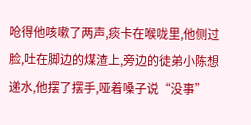呛得他咳嗽了两声,痰卡在喉咙里,他侧过脸,吐在脚边的煤渣上,旁边的徒弟小陈想递水,他摆了摆手,哑着嗓子说“没事”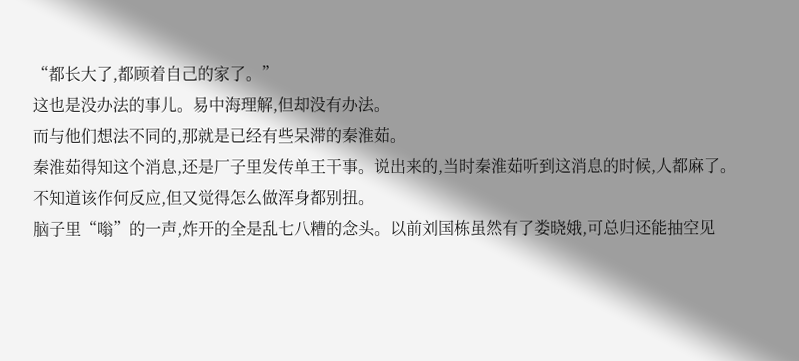“都长大了,都顾着自己的家了。”
这也是没办法的事儿。易中海理解,但却没有办法。
而与他们想法不同的,那就是已经有些呆滞的秦淮茹。
秦淮茹得知这个消息,还是厂子里发传单王干事。说出来的,当时秦淮茹听到这消息的时候,人都麻了。
不知道该作何反应,但又觉得怎么做浑身都别扭。
脑子里“嗡”的一声,炸开的全是乱七八糟的念头。以前刘国栋虽然有了娄晓娥,可总归还能抽空见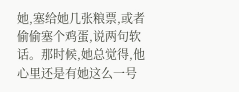她,塞给她几张粮票,或者偷偷塞个鸡蛋,说两句软话。那时候,她总觉得,他心里还是有她这么一号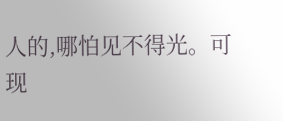人的,哪怕见不得光。可现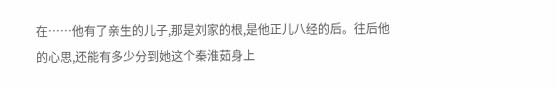在……他有了亲生的儿子,那是刘家的根,是他正儿八经的后。往后他的心思,还能有多少分到她这个秦淮茹身上